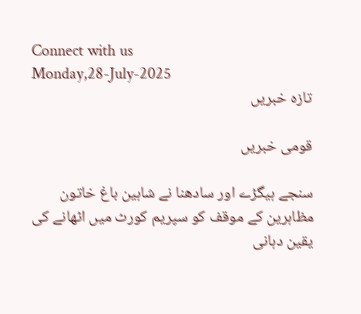Connect with us
Monday,28-July-2025
تازہ خبریں

قومی خبریں

سنجے ہیگڑے اور سادھنا نے شاہین باغ خاتون مظاہرین کے موقف کو سپریم کورٹ میں اٹھانے کی یقین دہانی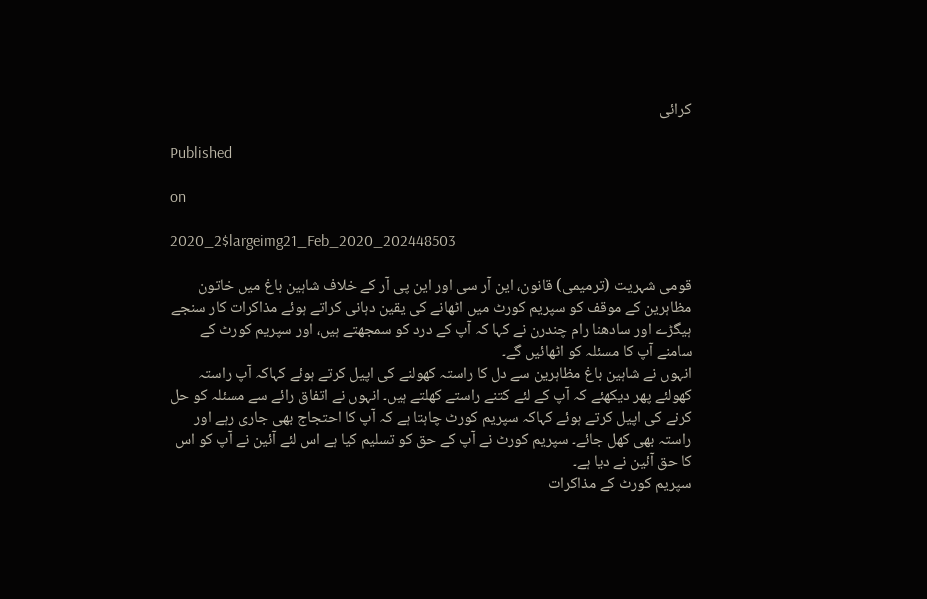کرائی

Published

on

2020_2$largeimg21_Feb_2020_202448503

قومی شہریت (ترمیمی) قانون، این آر سی اور این پی آر کے خلاف شاہین باغ میں خاتون مظاہرین کے موقف کو سپریم کورٹ میں اٹھانے کی یقین دہانی کراتے ہوئے مذاکرات کار سنجے ہیگڑے اور سادھنا رام چندرن نے کہا کہ آپ کے درد کو سمجھتے ہیں، اور سپریم کورٹ کے سامنے آپ کا مسئلہ کو اٹھائیں گے۔
انہوں نے شاہین باغ مظاہرین سے دل کا راستہ کھولنے کی اپیل کرتے ہوئے کہاکہ آپ راستہ کھولئے پھر دیکھئے کہ آپ کے لئے کتنے راستے کھلتے ہیں۔ انہوں نے اتفاق رائے سے مسئلہ کو حل کرنے کی اپیل کرتے ہوئے کہاکہ سپریم کورٹ چاہتا ہے کہ آپ کا احتجاج بھی جاری رہے اور راستہ بھی کھل جائے۔ سپریم کورٹ نے آپ کے حق کو تسلیم کیا ہے اس لئے آئین نے آپ کو اس کا حق آئین نے دیا ہے۔
سپریم کورٹ کے مذاکرات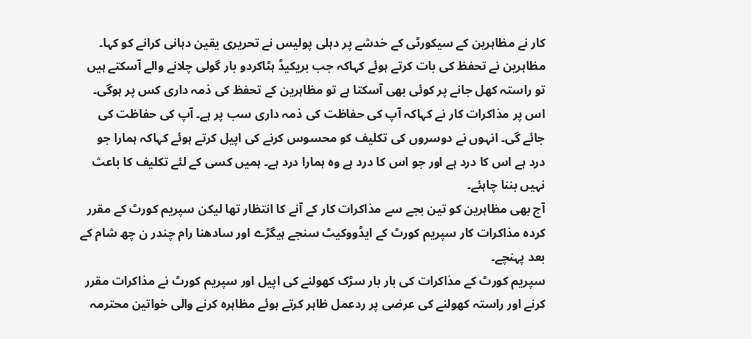کار نے مظاہرین کے سیکورٹی کے خدشے پر دہلی پولیس نے تحریری یقین دہانی کرانے کو کہا۔
مظاہرین نے تحفظ کی بات کرتے ہوئے کہاکہ جب بریکیڈ ہٹاکردو بار گولی چلانے والے آسکتے ہیں تو راستہ کھل جانے پر کوئی بھی آسکتا ہے تو مظاہرین کے تحفظ کی ذمہ داری کس پر ہوگی۔ اس پر مذاکرات کار نے کہاکہ آپ کی حفاظت کی ذمہ داری سب پر ہے۔ آپ کی حفاظت کی جائے گی۔ انہوں نے دوسروں کی تکلیف کو محسوس کرنے کی اپیل کرتے ہوئے کہاکہ ہمارا جو درد ہے اس کا درد ہے اور جو اس کا درد ہے وہ ہمارا درد ہے۔ ہمیں کسی کے لئے تکلیف کا باعث نہیں بننا چاہئے۔
آج بھی مظاہرین کو تین بجے سے مذاکرات کار کے آنے کا انتظار تھا لیکن سپریم کورٹ کے مقرر کردہ مذاکرات کار سپریم کورٹ کے ایڈووکیٹ سنجے ہیگڑے اور سادھنا رام چندر ن چھ شام کے بعد پہنچے۔
سپریم کورٹ کے مذاکرات کی بار بار سڑک کھولنے کی اپیل اور سپریم کورٹ نے مذاکرات مقرر کرنے اور راستہ کھولنے کی عرضی پر ردعمل ظاہر کرتے ہوئے مظاہرہ کرنے والی خواتین محترمہ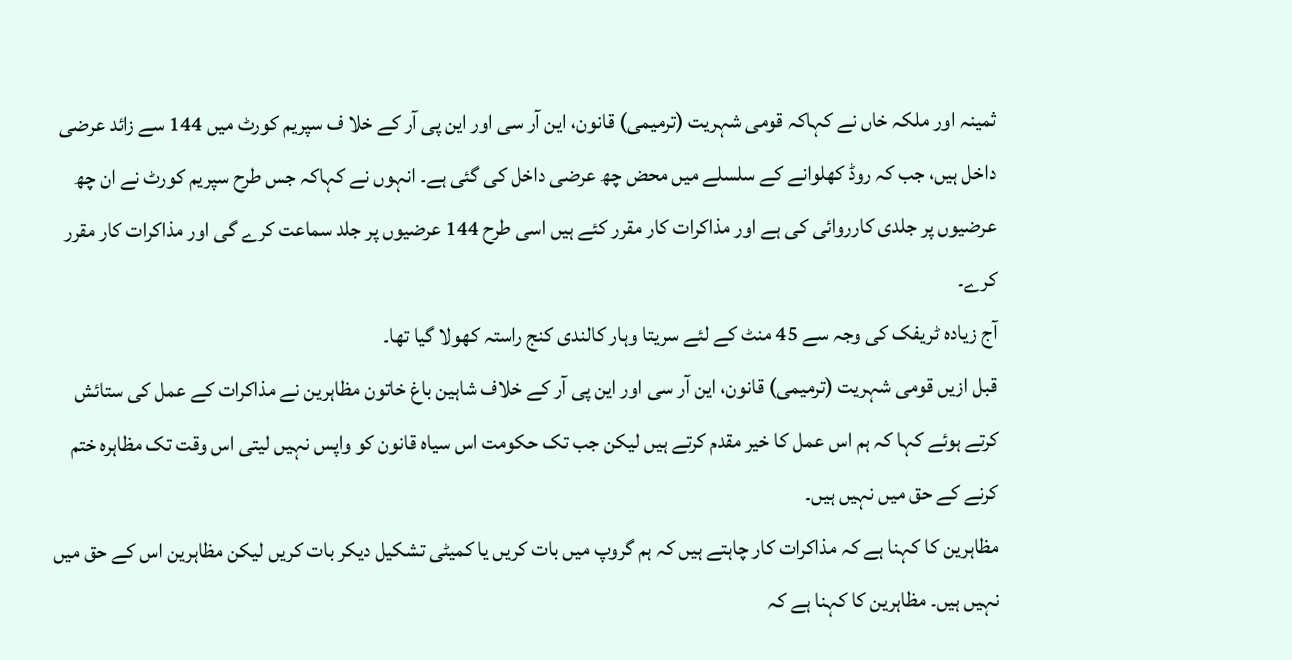ثمینہ اور ملکہ خاں نے کہاکہ قومی شہریت (ترمیمی) قانون، این آر سی اور این پی آر کے خلا ف سپریم کورٹ میں 144 سے زائد عرضی داخل ہیں، جب کہ روڈ کھلوانے کے سلسلے میں محض چھ عرضی داخل کی گئی ہے۔ انہوں نے کہاکہ جس طرح سپریم کورٹ نے ان چھ عرضیوں پر جلدی کارروائی کی ہے اور مذاکرات کار مقرر کئے ہیں اسی طرح 144 عرضیوں پر جلد سماعت کرے گی اور مذاکرات کار مقرر کرے۔
آج زیادہ ٹریفک کی وجہ سے 45 منٹ کے لئے سریتا وہار کالندی کنج راستہ کھولا گیا تھا۔
قبل ازیں قومی شہریت (ترمیمی) قانون، این آر سی اور این پی آر کے خلاف شاہین باغ خاتون مظاہرین نے مذاکرات کے عمل کی ستائش کرتے ہوئے کہا کہ ہم اس عمل کا خیر مقدم کرتے ہیں لیکن جب تک حکومت اس سیاہ قانون کو واپس نہیں لیتی اس وقت تک مظاہرہ ختم کرنے کے حق میں نہیں ہیں۔
مظاہرین کا کہنا ہے کہ مذاکرات کار چاہتے ہیں کہ ہم گروپ میں بات کریں یا کمیٹی تشکیل دیکر بات کریں لیکن مظاہرین اس کے حق میں نہیں ہیں۔ مظاہرین کا کہنا ہے کہ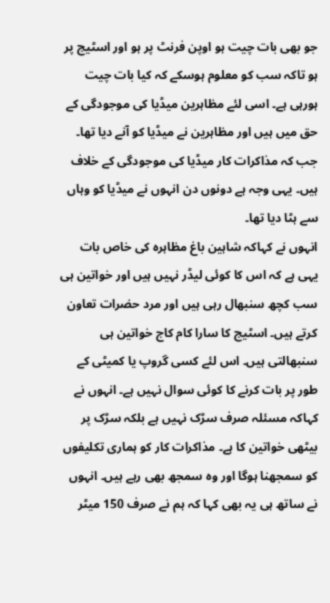جو بھی بات چیت ہو اوپن فرنٹ پر ہو اور اسٹیج پر ہو تاکہ سب کو معلوم ہوسکے کہ کیا بات چیت ہورہی ہے۔ اسی لئے مظاہرین میڈیا کی موجودگی کے حق میں ہیں اور مظاہرین نے میڈیا کو آنے دیا تھا۔ جب کہ مذاکرات کار میڈیا کی موجودگی کے خلاف ہیں۔ یہی وجہ ہے دونوں دن انہوں نے میڈیا کو وہاں سے ہٹا دیا تھا۔
انہوں نے کہاکہ شاہین باغ مظاہرہ کی خاص بات یہی ہے کہ اس کا کوئی لیڈر نہیں ہیں اور خواتین ہی سب کچھ سنبھال رہی ہیں اور مرد حضرات تعاون کرتے ہیں۔ اسٹیج کا سارا کام کاج خواتین ہی سنبھالتی ہیں۔ اس لئے کسی گروپ یا کمیٹی کے طور پر بات کرنے کا کوئی سوال نہیں ہے۔ انہوں نے کہاکہ مسئلہ صرف سڑک نہیں ہے بلکہ سڑک پر بیٹھی خواتین کا ہے۔ مذاکرات کار کو ہماری تکلیفوں کو سمجھنا ہوگا اور وہ سمجھ بھی رہے ہیں۔ انہوں نے ساتھ ہی یہ بھی کہا کہ ہم نے صرف 150 میٹر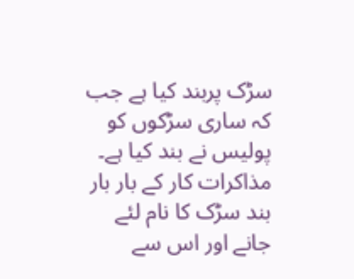سڑک پربند کیا ہے جب کہ ساری سڑکوں کو پولیس نے بند کیا ہے۔
مذاکرات کار کے بار بار بند سڑک کا نام لئے جانے اور اس سے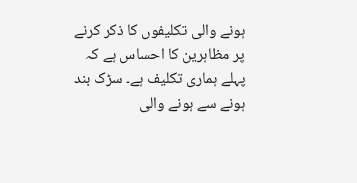ہونے والی تکلیفوں کا ذکر کرنے پر مظاہرین کا احساس ہے کہ پہلے ہماری تکلیف ہے۔ سڑک بند ہونے سے ہونے والی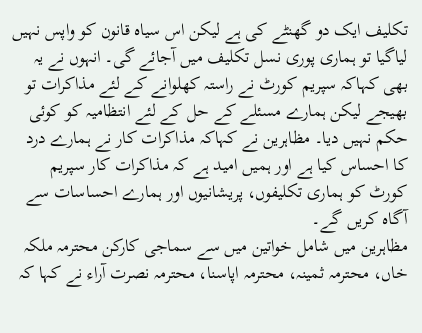تکلیف ایک دو گھنٹے کی ہے لیکن اس سیاہ قانون کو واپس نہیں لیاگیا تو ہماری پوری نسل تکلیف میں آجائے گی۔ انہوں نے یہ بھی کہاکہ سپریم کورٹ نے راستہ کھلوانے کے لئے مذاکرات تو بھیجے لیکن ہمارے مسئلے کے حل کے لئے انتظامیہ کو کوئی حکم نہیں دیا۔ مظاہرین نے کہاکہ مذاکرات کار نے ہمارے درد کا احساس کیا ہے اور ہمیں امید ہے کہ مذاکرات کار سپریم کورٹ کو ہماری تکلیفوں، پریشانیوں اور ہمارے احساسات سے آگاہ کریں گے۔
مظاہرین میں شامل خواتین میں سے سماجی کارکن محترمہ ملکہ خاں، محترمہ ثمینہ، محترمہ اپاسنا، محترمہ نصرت آراء نے کہا کہ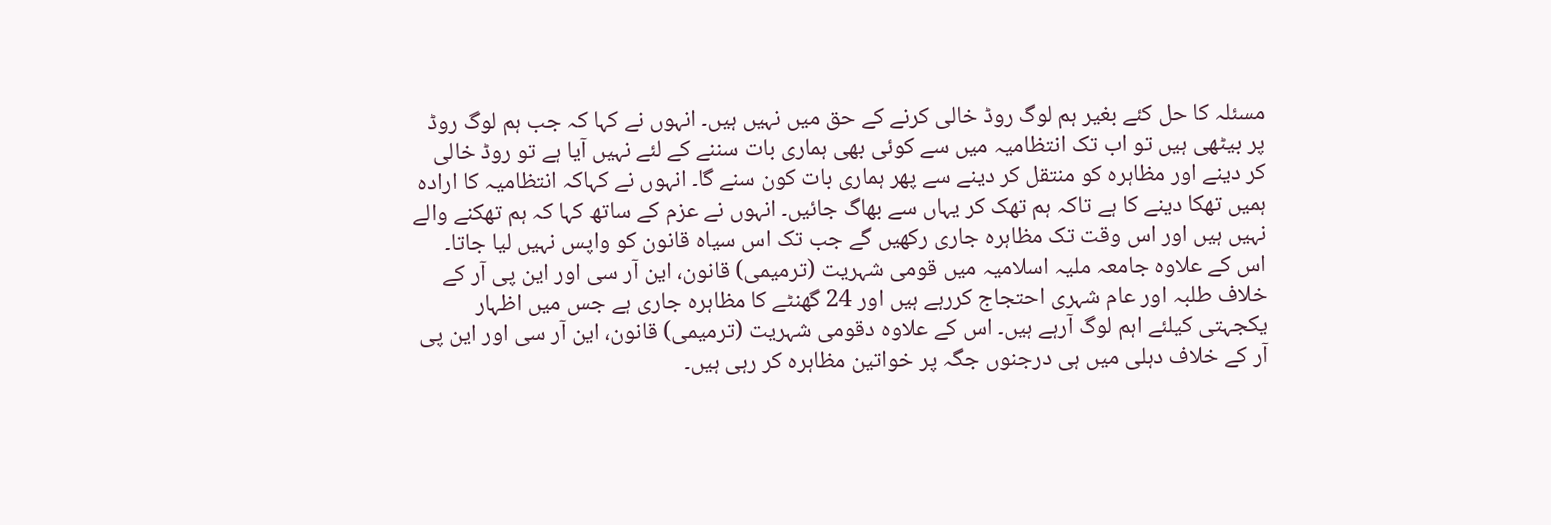مسئلہ کا حل کئے بغیر ہم لوگ روڈ خالی کرنے کے حق میں نہیں ہیں۔ انہوں نے کہا کہ جب ہم لوگ روڈ پر بیٹھی ہیں تو اب تک انتظامیہ میں سے کوئی بھی ہماری بات سننے کے لئے نہیں آیا ہے تو روڈ خالی کر دینے اور مظاہرہ کو منتقل کر دینے سے پھر ہماری بات کون سنے گا۔ انہوں نے کہاکہ انتظامیہ کا ارادہ ہمیں تھکا دینے کا ہے تاکہ ہم تھک کر یہاں سے بھاگ جائیں۔ انہوں نے عزم کے ساتھ کہا کہ ہم تھکنے والے نہیں ہیں اور اس وقت تک مظاہرہ جاری رکھیں گے جب تک اس سیاہ قانون کو واپس نہیں لیا جاتا۔
اس کے علاوہ جامعہ ملیہ اسلامیہ میں قومی شہریت (ترمیمی) قانون، این آر سی اور این پی آر کے خلاف طلبہ اور عام شہری احتجاج کررہے ہیں اور 24 گھنٹے کا مظاہرہ جاری ہے جس میں اظہار یکجہتی کیلئے اہم لوگ آرہے ہیں۔ اس کے علاوہ دقومی شہریت (ترمیمی) قانون، این آر سی اور این پی آر کے خلاف دہلی میں ہی درجنوں جگہ پر خواتین مظاہرہ کر رہی ہیں۔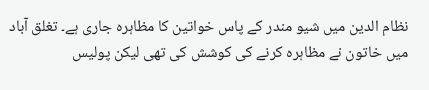نظام الدین میں شیو مندر کے پاس خواتین کا مظاہرہ جاری ہے۔ تغلق آباد میں خاتون نے مظاہرہ کرنے کی کوشش کی تھی لیکن پولیس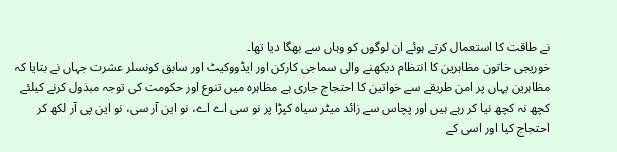نے طاقت کا استعمال کرتے ہوئے ان لوگوں کو وہاں سے بھگا دیا تھا۔
خوریجی خاتون مظاہرین کا انتظام دیکھنے والی سماجی کارکن اور ایڈووکیٹ اور سابق کونسلر عشرت جہاں نے بتایا کہ مظاہرین یہاں پر امن طریقے سے خواتین کا احتجاج جاری ہے مظاہرہ میں تنوع اور حکومت کی توجہ مبذول کرنے کیلئے کچھ نہ کچھ نیا کر رہے ہیں اور پچاس سے زائد میٹر سیاہ کپڑا پر نو سی اے اے، نو این آر سی، نو این پی آر لکھ کر احتجاج کیا اور اسی کے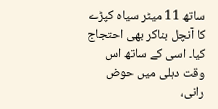ساتھ 11 میٹر سیاہ کپڑے کا آنچل بناکر بھی احتجاج کیا۔ اسی کے ساتھ اس وقت دہلی میں حوض رانی،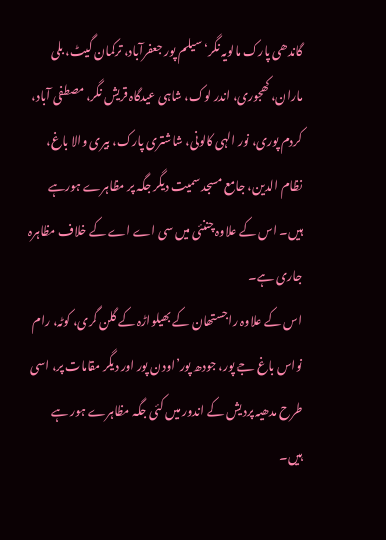گاندھی پارک مالویہ نگر‘ سیلم پور جعفرآباد، ترکمان گیٹ، بلی ماران، کھجوری، اندر لوک، شاہی عیدگاہ قریش نگر، مصطفی آباد، کردم پوری، نور الہی کالونی، شاشتری پارک، بیری والا باغ، نظام الدین، جامع مسجد سمیت دیگر جگہ پر مظاہرے ہورہے ہیں۔ اس کے علاوہ چننئی میں سی اے اے کے خلاف مظاہرہ جاری ہے۔
اس کے علاوہ راجستھان کے بھیلواڑہ کے گلن گری، کوٹہ، رام نواس باغ جے پور، جودھ پور’اودن پور اور دیگر مقامات پر، اسی طرح مدھیہ پردیش کے اندور میں کئی جگہ مظاہرے ہور ہے ہیں۔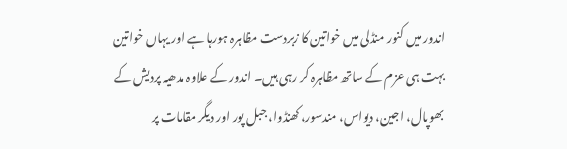اندور میں کنور منڈلی میں خواتین کا زبردست مظاہرہ ہورہا ہے اور یہاں خواتین بہت ہی عزم کے ساتھ مظاہرہ کر رہی ہیں۔ اندور کے علاوہ مدھیہ پردیش کے بھوپال، اجین، دیواس، مندسور، کھنڈوا، جبل پور اور دیگر مقامات پر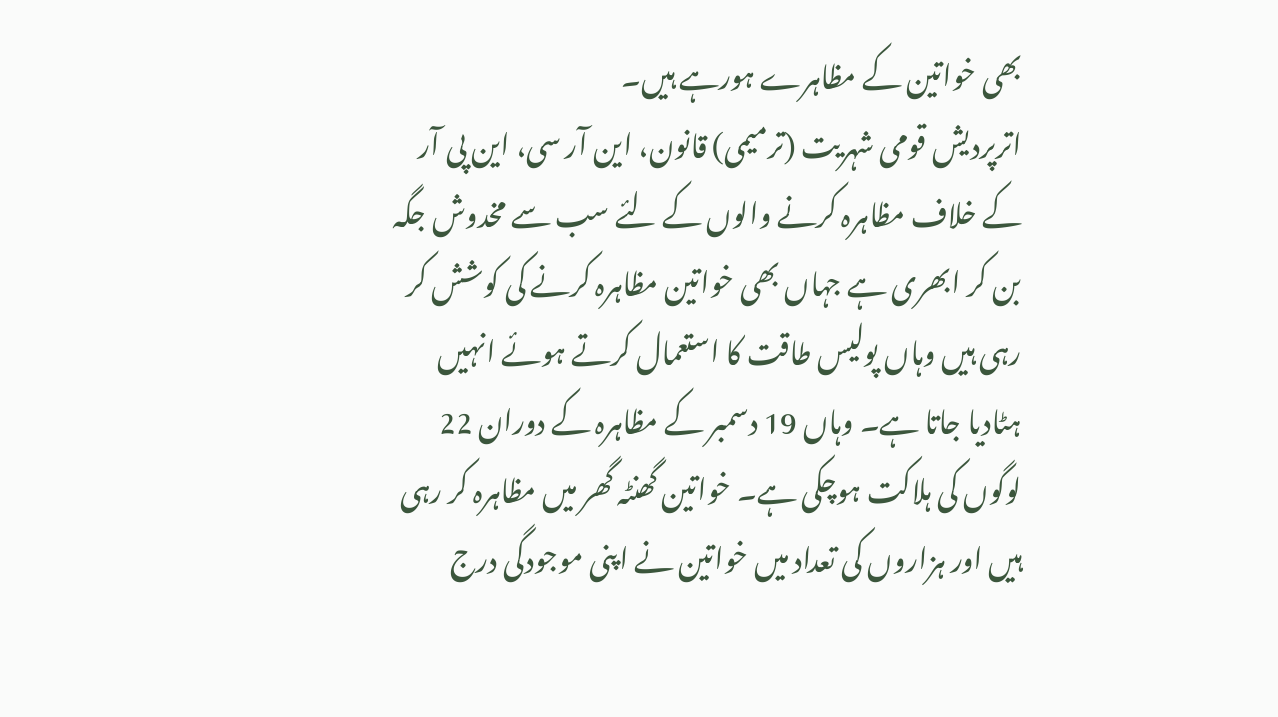بھی خواتین کے مظاہرے ہورہے ہیں۔
اترپردیش قومی شہریت (ترمیمی) قانون، این آر سی، این پی آر کے خلاف مظاہرہ کرنے والوں کے لئے سب سے مخدوش جگہ بن کر ابھری ہے جہاں بھی خواتین مظاہرہ کرنے کی کوشش کر رہی ہیں وہاں پولیس طاقت کا استعمال کرتے ہوئے انہیں ہٹادیا جاتا ہے۔ وہاں 19 دسمبر کے مظاہرہ کے دوران 22 لوگوں کی ہلاکت ہوچکی ہے۔ خواتین گھنٹہ گھر میں مظاہرہ کر رہی ہیں اور ہزاروں کی تعداد میں خواتین نے اپنی موجودگی درج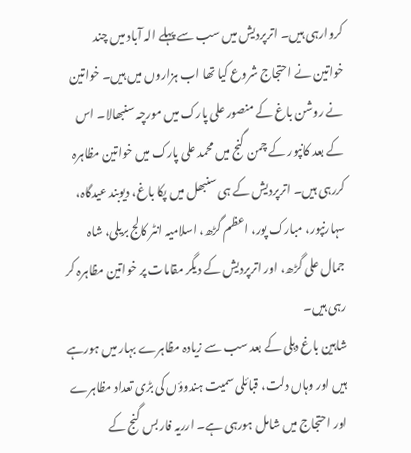کروارہی ہیں۔ اترپردیش میں سب سے پہلے الہ آباد میں چند خواتین نے احتجاج شروع کیا تھا اب ہزاروں میں ہیں۔ خواتین نے روشن باغ کے منصور علی پارک میں مورچہ سنبھالا۔ اس کے بعد کانپور کے چمن گنج میں محمد علی پارک میں خواتین مظاہرہ کررہی ہیں۔ اترپردیش کے ہی سنبھل میں پکا باغ، دیوبند عیدگاہ، سہارنپور، مبارک پور، اعظم گڑھ، اسلامیہ انٹر کالج بریلی، شاہ جمال علی گڑھ، اور اترپردیش کے دیگر مقامات پر خواتین مظاہرہ کر رہی ہیں۔
شاہین باغ دہلی کے بعد سب سے زیادہ مظاہرے بہار میں ہورہے ہیں اور وہاں دلت، قبائلی سمیت ہندوؤں کی بڑی تعداد مظاہرے اور احتجاج میں شامل ہورہی ہے۔ ارریہ فاربس گنج کے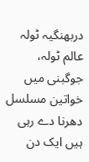دربھنگیہ ٹولہ عالم ٹولہ، جوگبنی میں خواتین مسلسل دھرنا دے رہی ہیں ایک دن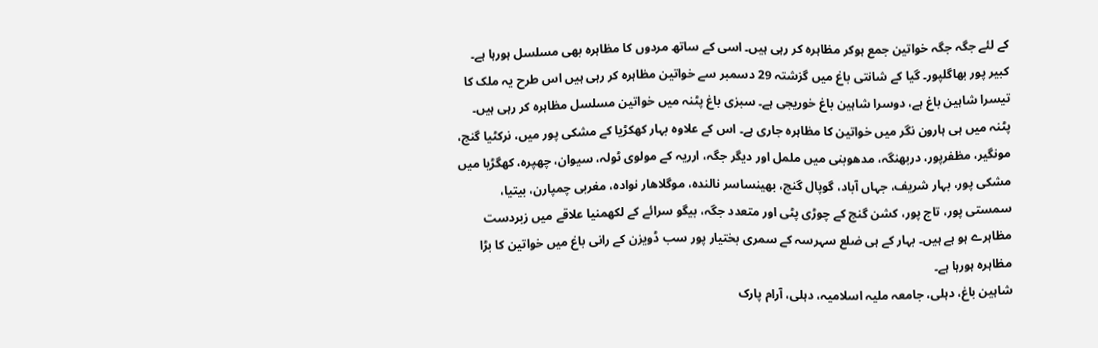کے لئے جگہ جگہ خواتین جمع ہوکر مظاہرہ کر رہی ہیں۔ اسی کے ساتھ مردوں کا مظاہرہ بھی مسلسل ہورہا ہے۔ کبیر پور بھاگلپور۔ گیا کے شانتی باغ میں گزشتہ 29 دسمبر سے خواتین مظاہرہ کر رہی ہیں اس طرح یہ ملک کا تیسرا شاہین باغ ہے، دوسرا شاہین باغ خوریجی ہے۔ سبزی باغ پٹنہ میں خواتین مسلسل مظاہرہ کر رہی ہیں۔ پٹنہ میں ہی ہارون نگر میں خواتین کا مظاہرہ جاری ہے۔ اس کے علاوہ بہار کھکڑیا کے مشکی پور میں، نرکٹیا گنج، مونگیر، مظفرپور، دربھنگہ، مدھوبنی میں ململ اور دیگر جگہ، ارریہ کے مولوی ٹولہ، سیوان، چھپرہ، کھگڑیا میں مشکی پور، بہار شریف، جہاں آباد، گوپال گنج، بھینساسر نالندہ، موگلاھار نوادہ، مغربی چمپارن، بیتیا، سمستی پور، تاج پور، کشن گنج کے چوڑی پٹی اور متعدد جگہ، بیگو سرائے کے لکھمنیا علاقے میں زبردست مظاہرے ہو ہے ہیں۔ بہار کے ہی ضلع سہرسہ کے سمری بختیار پور سب ڈویزن کے رانی باغ میں خواتین کا بڑا مظاہرہ ہورہا ہے۔
شاہین باغ، دہلی، جامعہ ملیہ اسلامیہ، دہلی، آرام پارک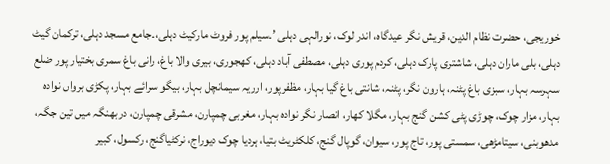خوریجی، حضرت نظام الدین، قریش نگر عیدگاہ، اندر لوک، نورالہی دہلی ’۔سیلم پور فروٹ مارکیٹ دہلی،۔جامع مسجد دہلی، ترکمان گیٹ دہلی، بلی ماران دہلی، شاشتری پارک دہلی، کردم پوری دہلی، مصطفی آباد دہلی، کھجوری، بیری والا باغ، رانی باغ سمری بختیار پور ضلع سہرسہ بہار، سبزی باغ پٹنہ، ہارون نگر، پٹنہ، شانتی باغ گیا بہار، مظفرپور، ارریہ سیمانچل بہار، بیگو سرائے بہار، پکڑی برواں نوادہ بہار، مزار چوک، چوڑی پٹی کشن گنج بہار، مگلا کھار، انصار نگر نوادہ بہار، مغربی چمپارن، مشرقی چمپارن، دربھنگہ میں تین جگہ، مدھوبنی، سیتامڑھی، سمستی پور، تاج پور، سیوان، گوپال گنج، کلکٹریٹ بتیا، ہردیا چوک دیوراج، نرکٹیاگنج، رکسول، کبیر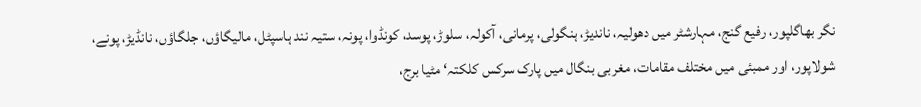نگر بھاگلپور، رفیع گنج، مہارشٹر میں دھولیہ، ناندیڑ، ہنگولی، پرمانی، آکولہ، سلوڑ، پوسد، کونڈوا، پونہ، ستیہ نند ہاسپٹل، مالیگاؤں، جلگاؤں، نانڈیڑ، پونے، شولاپور، اور ممبئی میں مختلف مقامات، مغربی بنگال میں پارک سرکس کلکتہ‘ مٹیا برج،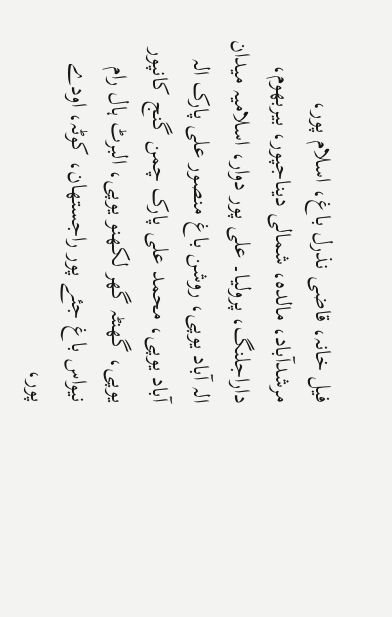فیل خانہ، قاضی نذرل باغ، اسلام پور، مرشدآباد، مالدہ، شمالی دیناجپور، بیربھوم، داراجلنگ، پرولیا۔ علی پور دوار، اسلامیہ میدان الہ آباد یوپی، روشن باغ منصور علی پارک الہ آباد یوپی، محمد علی پارک چمن گنج کانپور یوپی، گھنٹہ گھر لکھنو یوپی، البرٹ ہال رام نیواس باغ جئے پور راجستھان، کوٹہ، اودے پور،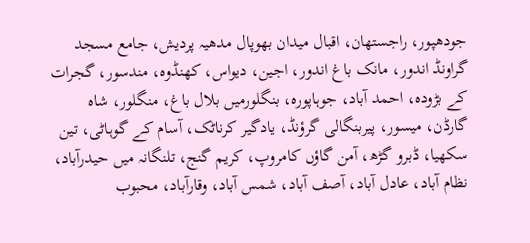جودھپور، راجستھان، اقبال میدان بھوپال مدھیہ پردیش، جامع مسجد گراونڈ اندور، مانک باغ اندور، اجین، دیواس، کھنڈوہ، مندسور، گجرات کے بڑودہ، احمد آباد، جوہاپورہ، بنگلورمیں بلال باغ، منگلور، شاہ گارڈن، میسور، پیربنگالی گرؤنڈ، یادگیر کرناٹک، آسام کے گوہاٹی، تین سکھیا، ڈبرو گڑھ، آمن گاؤں کامروپ، کریم گنج، تلنگانہ میں حیدرآباد، نظام آباد، عادل آباد، آصف آباد، شمس آباد، وقارآباد، محبوب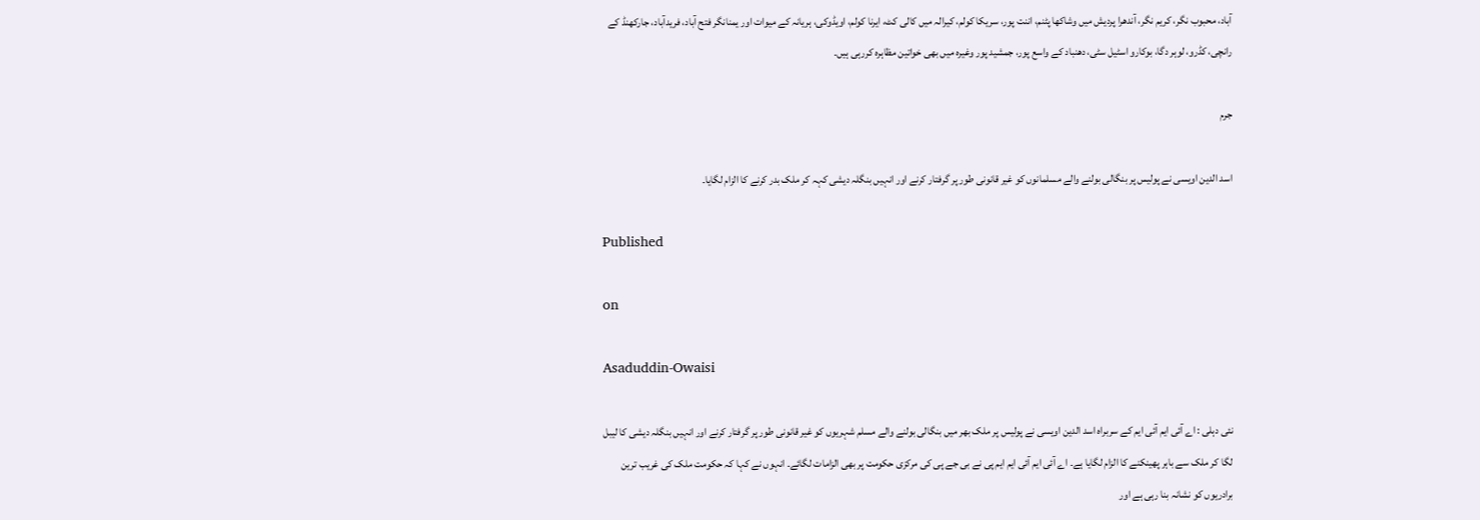آباد، محبوب نگر، کریم نگر، آندھرا پردیش میں وشاکھا پٹنم، اننت پور، سریکا کولم، کیرالہ میں کالی کٹ، ایرنا کولم، اویڈوکی، ہریانہ کے میوات اور یمنانگر فتح آباد، فریدآباد، جارکھنڈ کے رانچی، کڈرو، لوہر دگا، بوکارو اسٹیل سٹی، دھنباد کے واسع پور، جمشید پور وغیرہ میں بھی خواتین مظاہرہ کررہی ہیں۔

جرم

اسد الدین اویسی نے پولیس پر بنگالی بولنے والے مسلمانوں کو غیر قانونی طور پر گرفتار کرنے اور انہیں بنگلہ دیشی کہہ کر ملک بدر کرنے کا الزام لگایا۔

Published

on

Asaduddin-Owaisi

نئی دہلی : اے آئی ایم آئی ایم کے سربراہ اسد الدین اویسی نے پولیس پر ملک بھر میں بنگالی بولنے والے مسلم شہریوں کو غیر قانونی طور پر گرفتار کرنے اور انہیں بنگلہ دیشی کا لیبل لگا کر ملک سے باہر پھینکنے کا الزام لگایا ہے۔ اے آئی ایم آئی ایم ایم پی نے بی جے پی کی مرکزی حکومت پر بھی الزامات لگائے۔ انہوں نے کہا کہ حکومت ملک کی غریب ترین برادریوں کو نشانہ بنا رہی ہے اور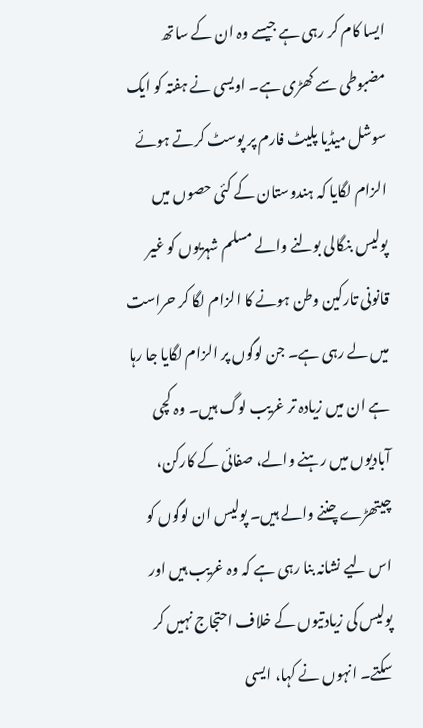ایسا کام کر رہی ہے جیسے وہ ان کے ساتھ مضبوطی سے کھڑی ہے۔ اویسی نے ہفتہ کو ایک سوشل میڈیا پلیٹ فارم پر پوسٹ کرتے ہوئے الزام لگایا کہ ہندوستان کے کئی حصوں میں پولیس بنگالی بولنے والے مسلم شہریوں کو غیر قانونی تارکین وطن ہونے کا الزام لگا کر حراست میں لے رہی ہے۔ جن لوگوں پر الزام لگایا جا رہا ہے ان میں زیادہ تر غریب لوگ ہیں۔ وہ کچی آبادیوں میں رہنے والے، صفائی کے کارکن، چیتھڑے چننے والے ہیں۔ پولیس ان لوگوں کو اس لیے نشانہ بنا رہی ہے کہ وہ غریب ہیں اور پولیس کی زیادتیوں کے خلاف احتجاج نہیں کر سکتے۔ انہوں نے کہا، ایسی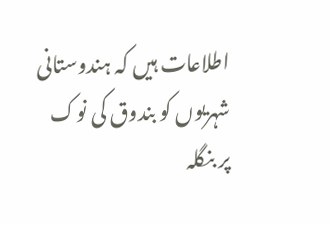اطلاعات ہیں کہ ہندوستانی شہریوں کو بندوق کی نوک پر بنگلہ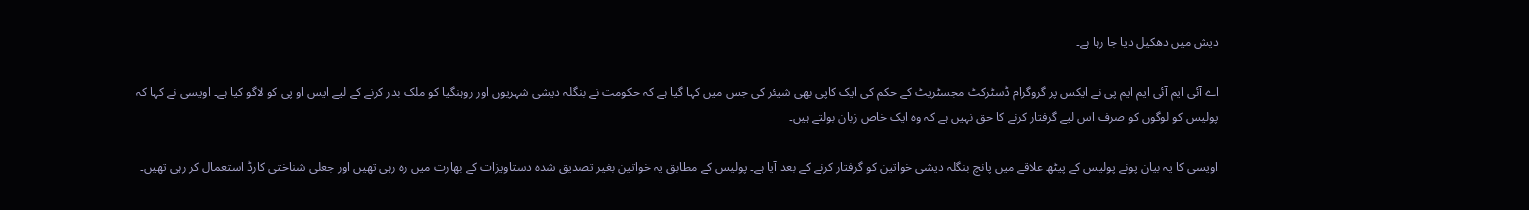دیش میں دھکیل دیا جا رہا ہے۔

اے آئی ایم آئی ایم ایم پی نے ایکس پر گروگرام ڈسٹرکٹ مجسٹریٹ کے حکم کی ایک کاپی بھی شیئر کی جس میں کہا گیا ہے کہ حکومت نے بنگلہ دیشی شہریوں اور روہنگیا کو ملک بدر کرنے کے لیے ایس او پی کو لاگو کیا ہے۔ اویسی نے کہا کہ پولیس کو لوگوں کو صرف اس لیے گرفتار کرنے کا حق نہیں ہے کہ وہ ایک خاص زبان بولتے ہیں۔

اویسی کا یہ بیان پونے پولیس کے پیٹھ علاقے میں پانچ بنگلہ دیشی خواتین کو گرفتار کرنے کے بعد آیا ہے۔ پولیس کے مطابق یہ خواتین بغیر تصدیق شدہ دستاویزات کے بھارت میں رہ رہی تھیں اور جعلی شناختی کارڈ استعمال کر رہی تھیں۔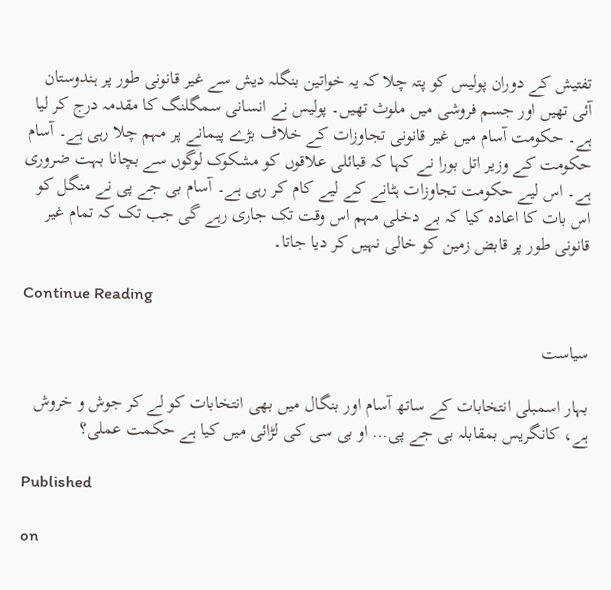تفتیش کے دوران پولیس کو پتہ چلا کہ یہ خواتین بنگلہ دیش سے غیر قانونی طور پر ہندوستان آئی تھیں اور جسم فروشی میں ملوث تھیں۔ پولیس نے انسانی سمگلنگ کا مقدمہ درج کر لیا ہے۔ حکومت آسام میں غیر قانونی تجاوزات کے خلاف بڑے پیمانے پر مہم چلا رہی ہے۔ آسام حکومت کے وزیر اتل بورا نے کہا کہ قبائلی علاقوں کو مشکوک لوگوں سے بچانا بہت ضروری ہے۔ اس لیے حکومت تجاوزات ہٹانے کے لیے کام کر رہی ہے۔ آسام بی جے پی نے منگل کو اس بات کا اعادہ کیا کہ بے دخلی مہم اس وقت تک جاری رہے گی جب تک کہ تمام غیر قانونی طور پر قابض زمین کو خالی نہیں کر دیا جاتا۔

Continue Reading

سیاست

بہار اسمبلی انتخابات کے ساتھ آسام اور بنگال میں بھی انتخابات کو لے کر جوش و خروش ہے، کانگریس بمقابلہ بی جے پی… او بی سی کی لڑائی میں کیا ہے حکمت عملی؟

Published

on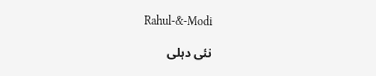Rahul-&-Modi

نئی دہلی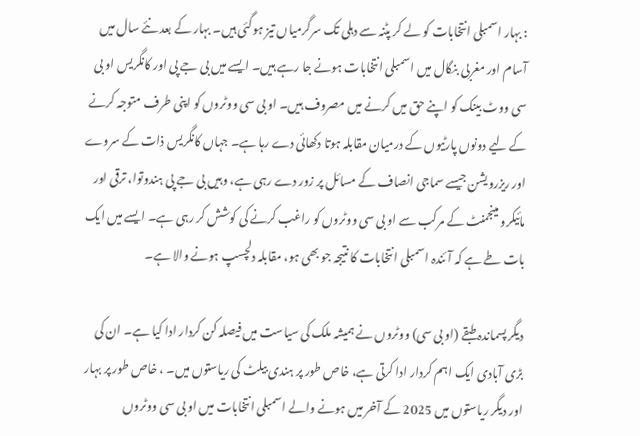: بہار اسمبلی انتخابات کو لے کر پٹنہ سے دہلی تک سرگرمیاں تیز ہوگئی ہیں۔ بہار کے بعد نئے سال میں آسام اور مغربی بنگال میں اسمبلی انتخابات ہونے جا رہے ہیں۔ ایسے میں بی جے پی اور کانگریس او بی سی ووٹ بینک کو اپنے حق میں کرنے میں مصروف ہیں۔ او بی سی ووٹروں کو اپنی طرف متوجہ کرنے کے لیے دونوں پارٹیوں کے درمیان مقابلہ ہوتا دکھائی دے رہا ہے۔ جہاں کانگریس ذات کے سروے اور ریزرویشن جیسے سماجی انصاف کے مسائل پر زور دے رہی ہے، وہیں بی جے پی ہندوتوا، ترقی اور مائیکرو مینجمنٹ کے مرکب سے او بی سی ووٹروں کو راغب کرنے کی کوشش کر رہی ہے۔ ایسے میں ایک بات طے ہے کہ آئندہ اسمبلی انتخابات کا نتیجہ جو بھی ہو، مقابلہ دلچسپ ہونے والا ہے۔

دیگر پسماندہ طبقے (او بی سی) ووٹروں نے ہمیشہ ملک کی سیاست میں فیصلہ کن کردار ادا کیا ہے۔ ان کی بڑی آبادی ایک اہم کردار ادا کرتی ہے، خاص طور پر ہندی بیلٹ کی ریاستوں میں۔ ، خاص طور پر بہار اور دیگر ریاستوں میں 2025 کے آخر میں ہونے والے اسمبلی انتخابات میں او بی سی ووٹروں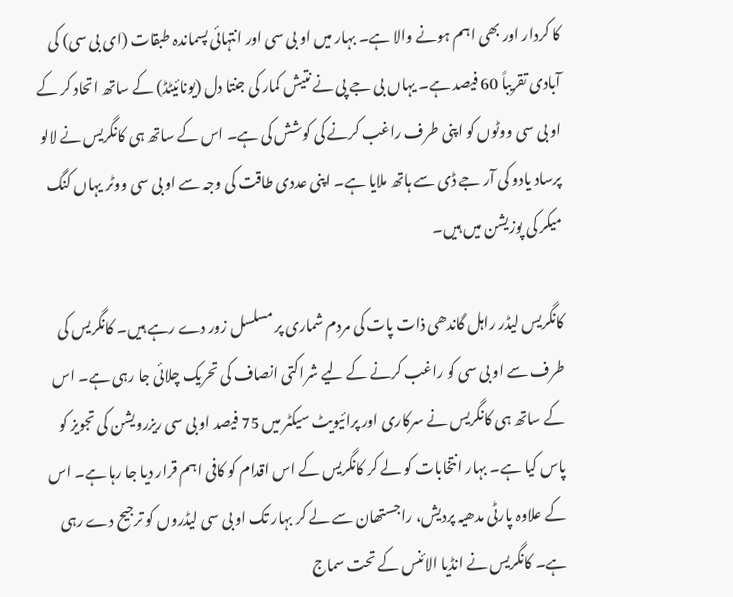کا کردار اور بھی اہم ہونے والا ہے۔ بہار میں او بی سی اور انتہائی پسماندہ طبقات (ای بی سی) کی آبادی تقریباً 60 فیصد ہے۔ یہاں بی جے پی نے نتیش کمار کی جنتا دل (یونائیٹڈ) کے ساتھ اتحاد کر کے او بی سی ووٹوں کو اپنی طرف راغب کرنے کی کوشش کی ہے۔ اس کے ساتھ ہی کانگریس نے لالو پرساد یادو کی آر جے ڈی سے ہاتھ ملایا ہے۔ اپنی عددی طاقت کی وجہ سے او بی سی ووٹر یہاں کنگ میکر کی پوزیشن میں ہیں۔

کانگریس لیڈر راہل گاندھی ذات پات کی مردم شماری پر مسلسل زور دے رہے ہیں۔ کانگریس کی طرف سے او بی سی کو راغب کرنے کے لیے شراکتی انصاف کی تحریک چلائی جا رہی ہے۔ اس کے ساتھ ہی کانگریس نے سرکاری اور پرائیویٹ سیکٹر میں 75 فیصد او بی سی ریزرویشن کی تجویز کو پاس کیا ہے۔ بہار انتخابات کو لے کر کانگریس کے اس اقدام کو کافی اہم قرار دیا جا رہا ہے۔ اس کے علاوہ پارٹی مدھیہ پردیش، راجستھان سے لے کر بہار تک او بی سی لیڈروں کو ترجیح دے رہی ہے۔ کانگریس نے انڈیا الائنس کے تحت سماج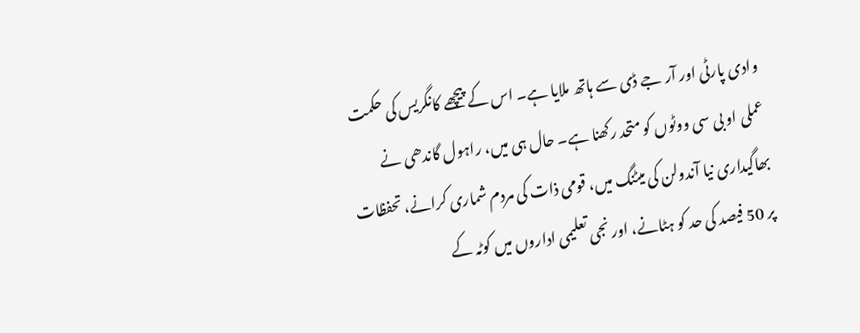وادی پارٹی اور آر جے ڈی سے ہاتھ ملایا ہے۔ اس کے پیچھے کانگریس کی حکمت عملی او بی سی ووٹوں کو متحد رکھنا ہے۔ حال ہی میں، راہول گاندھی نے بھاگیداری نیا آندولن کی میٹنگ میں، قومی ذات کی مردم شماری کرانے، تحفظات پر 50 فیصد کی حد کو ہٹانے، اور نجی تعلیمی اداروں میں کوٹہ کے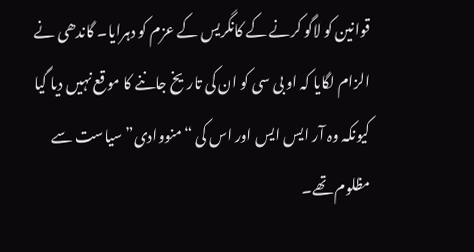قوانین کو لاگو کرنے کے کانگریس کے عزم کو دہرایا۔ گاندھی نے الزام لگایا کہ او بی سی کو ان کی تاریخ جاننے کا موقع نہیں دیا گیا کیونکہ وہ آر ایس ایس اور اس کی “منووادی” سیاست سے مظلوم تھے۔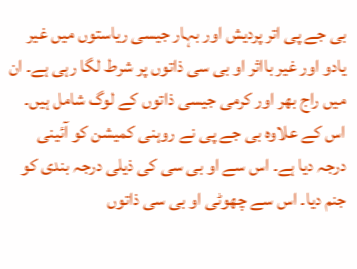بی جے پی اتر پردیش اور بہار جیسی ریاستوں میں غیر یادو اور غیر بااثر او بی سی ذاتوں پر شرط لگا رہی ہے۔ ان میں راج بھر اور کرمی جیسی ذاتوں کے لوگ شامل ہیں۔ اس کے علاوہ بی جے پی نے روہنی کمیشن کو آئینی درجہ دیا ہے۔ اس سے او بی سی کی ذیلی درجہ بندی کو جنم دیا۔ اس سے چھوٹی او بی سی ذاتوں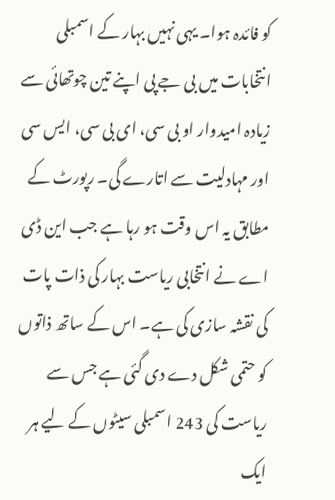کو فائدہ ہوا۔ یہی نہیں بہار کے اسمبلی انتخابات میں بی جے پی اپنے تین چوتھائی سے زیادہ امیدوار او بی سی، ای بی سی، ایس سی اور مہادلیت سے اتارے گی۔ رپورٹ کے مطابق یہ اس وقت ہو رہا ہے جب این ڈی اے نے انتخابی ریاست بہار کی ذات پات کی نقشہ سازی کی ہے۔ اس کے ساتھ ذاتوں کو حتمی شکل دے دی گئی ہے جس سے ریاست کی 243 اسمبلی سیٹوں کے لیے ہر ایک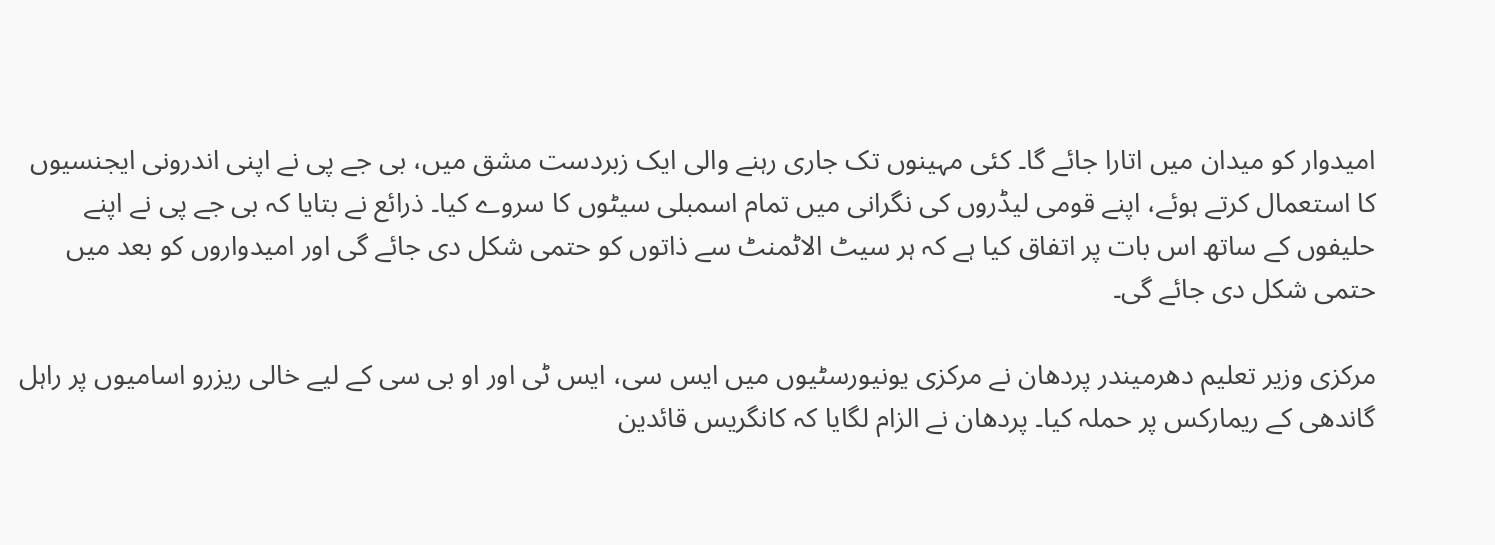امیدوار کو میدان میں اتارا جائے گا۔ کئی مہینوں تک جاری رہنے والی ایک زبردست مشق میں، بی جے پی نے اپنی اندرونی ایجنسیوں کا استعمال کرتے ہوئے، اپنے قومی لیڈروں کی نگرانی میں تمام اسمبلی سیٹوں کا سروے کیا۔ ذرائع نے بتایا کہ بی جے پی نے اپنے حلیفوں کے ساتھ اس بات پر اتفاق کیا ہے کہ ہر سیٹ الاٹمنٹ سے ذاتوں کو حتمی شکل دی جائے گی اور امیدواروں کو بعد میں حتمی شکل دی جائے گی۔

مرکزی وزیر تعلیم دھرمیندر پردھان نے مرکزی یونیورسٹیوں میں ایس سی، ایس ٹی اور او بی سی کے لیے خالی ریزرو اسامیوں پر راہل گاندھی کے ریمارکس پر حملہ کیا۔ پردھان نے الزام لگایا کہ کانگریس قائدین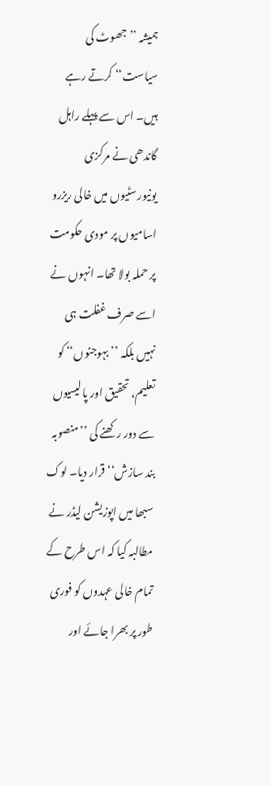ہمیشہ ’’جھوٹ کی سیاست‘‘ کرتے رہے ہیں۔ اس سے پہلے راہل گاندھی نے مرکزی یونیورسٹیوں میں خالی ریزرو اسامیوں پر مودی حکومت پر حملہ بولا تھا۔ انہوں نے اسے صرف غفلت ہی نہیں بلکہ ’’بہوجنوں‘‘ کو تعلیم، تحقیق اور پالیسیوں سے دور رکھنے کی ’’منصوبہ بند سازش‘‘ قرار دیا۔ لوک سبھا میں اپوزیشن لیڈر نے مطالبہ کیا کہ اس طرح کے تمام خالی عہدوں کو فوری طور پر بھرا جائے اور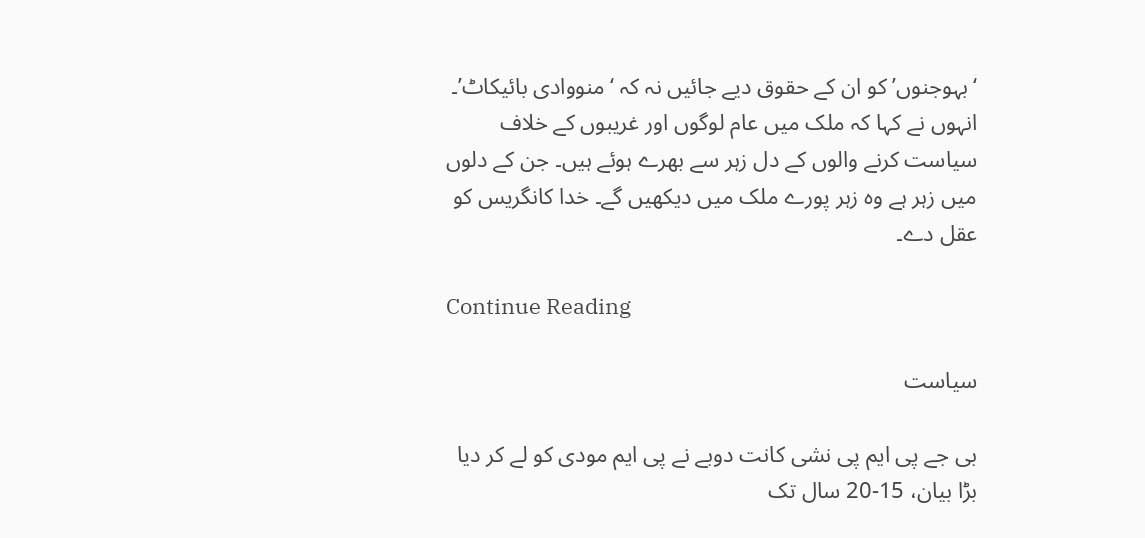‘بہوجنوں’ کو ان کے حقوق دیے جائیں نہ کہ ‘منووادی بائیکاٹ’۔ انہوں نے کہا کہ ملک میں عام لوگوں اور غریبوں کے خلاف سیاست کرنے والوں کے دل زہر سے بھرے ہوئے ہیں۔ جن کے دلوں میں زہر ہے وہ زہر پورے ملک میں دیکھیں گے۔ خدا کانگریس کو عقل دے۔

Continue Reading

سیاست

بی جے پی ایم پی نشی کانت دوبے نے پی ایم مودی کو لے کر دیا بڑا بیان، 15-20 سال تک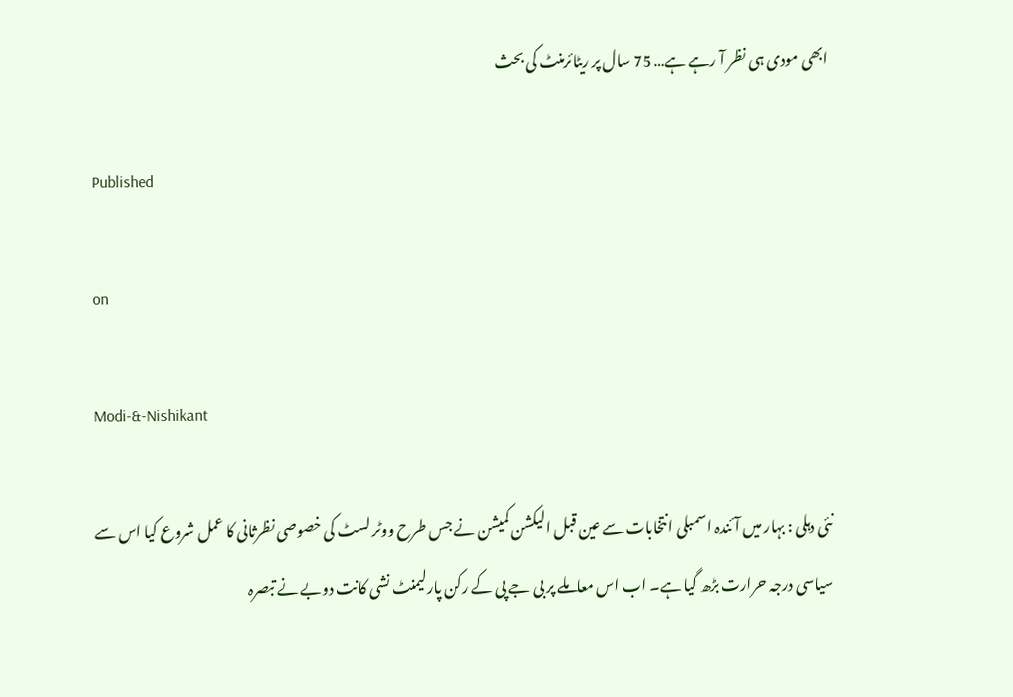ابھی مودی ہی نظر آ رہے ہے… 75 سال پر ریٹائرمنٹ کی بحث

Published

on

Modi-&-Nishikant

نئی دہلی : بہار میں آئندہ اسمبلی انتخابات سے عین قبل الیکشن کمیشن نے جس طرح ووٹر لسٹ کی خصوصی نظرثانی کا عمل شروع کیا اس سے سیاسی درجہ حرارت بڑھ گیا ہے۔ اب اس معاملے پر بی جے پی کے رکن پارلیمنٹ نشی کانت دوبے نے تبصرہ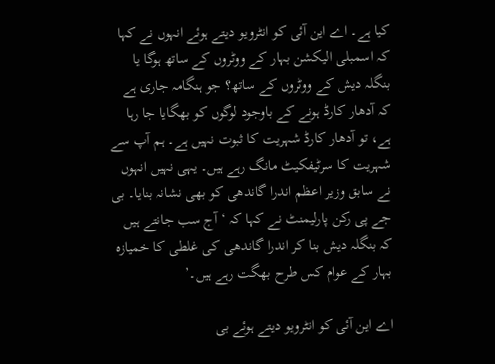کیا ہے۔ اے این آئی کو انٹرویو دیتے ہوئے انہوں نے کہا کہ اسمبلی الیکشن بہار کے ووٹروں کے ساتھ ہوگا یا بنگلہ دیش کے ووٹروں کے ساتھ؟ جو ہنگامہ جاری ہے کہ آدھار کارڈ ہونے کے باوجود لوگوں کو بھگایا جا رہا ہے، تو آدھار کارڈ شہریت کا ثبوت نہیں ہے۔ ہم آپ سے شہریت کا سرٹیفکیٹ مانگ رہے ہیں۔ یہی نہیں انہوں نے سابق وزیر اعظم اندرا گاندھی کو بھی نشانہ بنایا۔ بی جے پی رکن پارلیمنٹ نے کہا کہ ‘آج سب جانتے ہیں کہ بنگلہ دیش بنا کر اندرا گاندھی کی غلطی کا خمیازہ بہار کے عوام کس طرح بھگت رہے ہیں۔’

اے این آئی کو انٹرویو دیتے ہوئے بی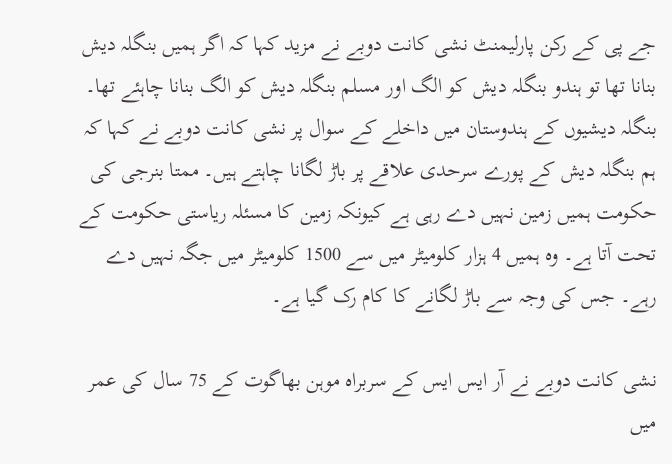جے پی کے رکن پارلیمنٹ نشی کانت دوبے نے مزید کہا کہ اگر ہمیں بنگلہ دیش بنانا تھا تو ہندو بنگلہ دیش کو الگ اور مسلم بنگلہ دیش کو الگ بنانا چاہئے تھا۔ بنگلہ دیشیوں کے ہندوستان میں داخلے کے سوال پر نشی کانت دوبے نے کہا کہ ہم بنگلہ دیش کے پورے سرحدی علاقے پر باڑ لگانا چاہتے ہیں۔ ممتا بنرجی کی حکومت ہمیں زمین نہیں دے رہی ہے کیونکہ زمین کا مسئلہ ریاستی حکومت کے تحت آتا ہے۔ وہ ہمیں 4 ہزار کلومیٹر میں سے 1500 کلومیٹر میں جگہ نہیں دے رہے۔ جس کی وجہ سے باڑ لگانے کا کام رک گیا ہے۔

نشی کانت دوبے نے آر ایس ایس کے سربراہ موہن بھاگوت کے 75 سال کی عمر میں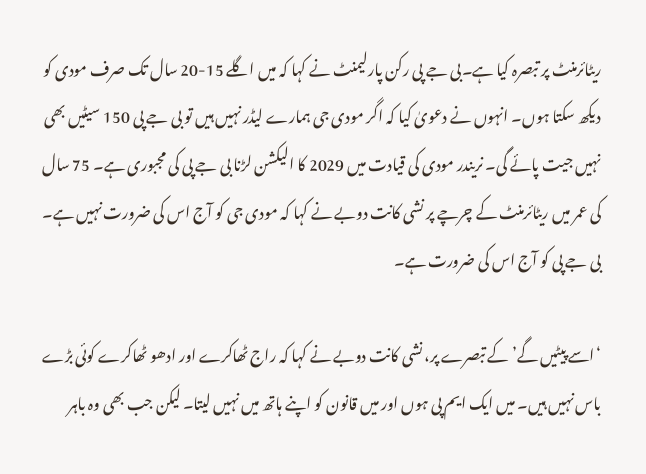ریٹائرمنٹ پر تبصرہ کیا ہے۔بی جے پی رکن پارلیمنٹ نے کہا کہ میں اگلے 15-20 سال تک صرف مودی کو دیکھ سکتا ہوں۔ انہوں نے دعویٰ کیا کہ اگر مودی جی ہمارے لیڈر نہیں ہیں تو بی جے پی 150 سیٹیں بھی نہیں جیت پائے گی۔ نریندر مودی کی قیادت میں 2029 کا الیکشن لڑنا بی جے پی کی مجبوری ہے۔ 75 سال کی عمر میں ریٹائرمنٹ کے چرچے پر نشی کانت دوبے نے کہا کہ مودی جی کو آج اس کی ضرورت نہیں ہے۔ بی جے پی کو آج اس کی ضرورت ہے۔

‘اسے پیٹیں گے’ کے تبصرے پر، نشی کانت دوبے نے کہا کہ راج ٹھاکرے اور ادھو ٹھاکرے کوئی بڑے باس نہیں ہیں۔ میں ایک ایم پی ہوں اور میں قانون کو اپنے ہاتھ میں نہیں لیتا۔ لیکن جب بھی وہ باہر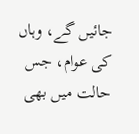جائیں گے، وہاں کی عوام، جس حالت میں بھی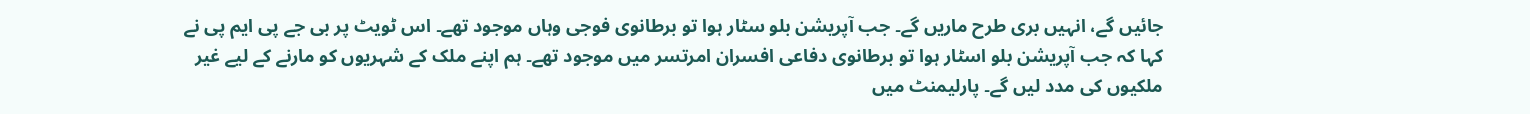جائیں گے، انہیں بری طرح ماریں گے۔ جب آپریشن بلو سٹار ہوا تو برطانوی فوجی وہاں موجود تھے۔ اس ٹویٹ پر بی جے پی ایم پی نے کہا کہ جب آپریشن بلو اسٹار ہوا تو برطانوی دفاعی افسران امرتسر میں موجود تھے۔ ہم اپنے ملک کے شہریوں کو مارنے کے لیے غیر ملکیوں کی مدد لیں گے۔ پارلیمنٹ میں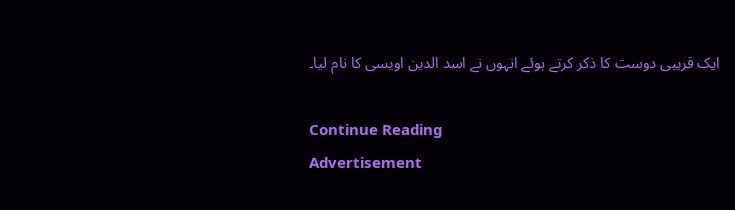ایک قریبی دوست کا ذکر کرتے ہوئے انہوں نے اسد الدین اویسی کا نام لیا۔

Continue Reading
Advertisement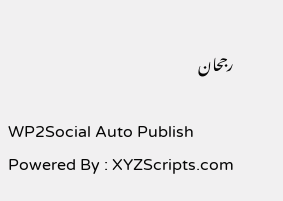رجحان

WP2Social Auto Publish Powered By : XYZScripts.com